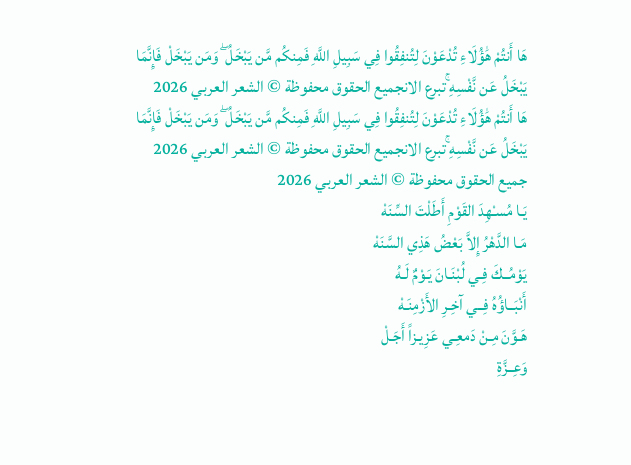هَا أَنتُمْ هَٰؤُلَاءِ تُدْعَوْنَ لِتُنفِقُوا فِي سَبِيلِ اللَّهِ فَمِنكُم مَّن يَبْخَلُ ۖ وَمَن يَبْخَلْ فَإِنَّمَا يَبْخَلُ عَن نَّفْسِهِ ۚتبرع الانجميع الحقوق محفوظة © الشعر العربي 2026
هَا أَنتُمْ هَٰؤُلَاءِ تُدْعَوْنَ لِتُنفِقُوا فِي سَبِيلِ اللَّهِ فَمِنكُم مَّن يَبْخَلُ ۖ وَمَن يَبْخَلْ فَإِنَّمَا يَبْخَلُ عَن نَّفْسِهِ ۚتبرع الانجميع الحقوق محفوظة © الشعر العربي 2026
جميع الحقوق محفوظة © الشعر العربي 2026
يَـا مُسـْهِدَ القَوْمِ أَطَلْتَ السِّنَهْ
مَـا الدَّهْرُ إِلاَّ بَعْضُ هَذِي السَّنَهْ
يَوْمُــكَ فِـي لُبْنَـانَ يَـوْمٌ لَـهُ
أَنْبَــاؤُهُ فِــي آخِـرِ الأَزْمِنَـهْ
هَـوَّنَ مِـنْ دَمعِـي عَزِيـزاً أَجَـلْ
وَعِــزَّةِ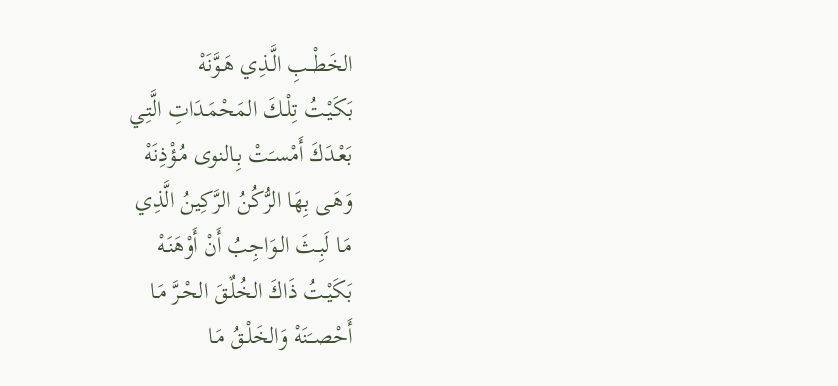الخَطْــبِ الَّـذِي هَـوَّنَهْ
بَكَيْـتُ تِلْـكَ المَحْمَـدَاتِ الَّتِـي
بَعْـدَكَ أَمْسـَتْ بِـالنوى مُـؤْذِنَهْ
وَهَـى بِهَا الرُّكُنُ الرَّكِينُ الَّذِي
مَـا لَبِـثَ الـوَاجِبُ أَنْ أَوْهَنَـهْ
بَكَيْـتُ ذَاكَ الخُلٌـقَ الحْـرَّ مَـا
أَحْصــَنَهْ وَالخَلْـقُ مَـا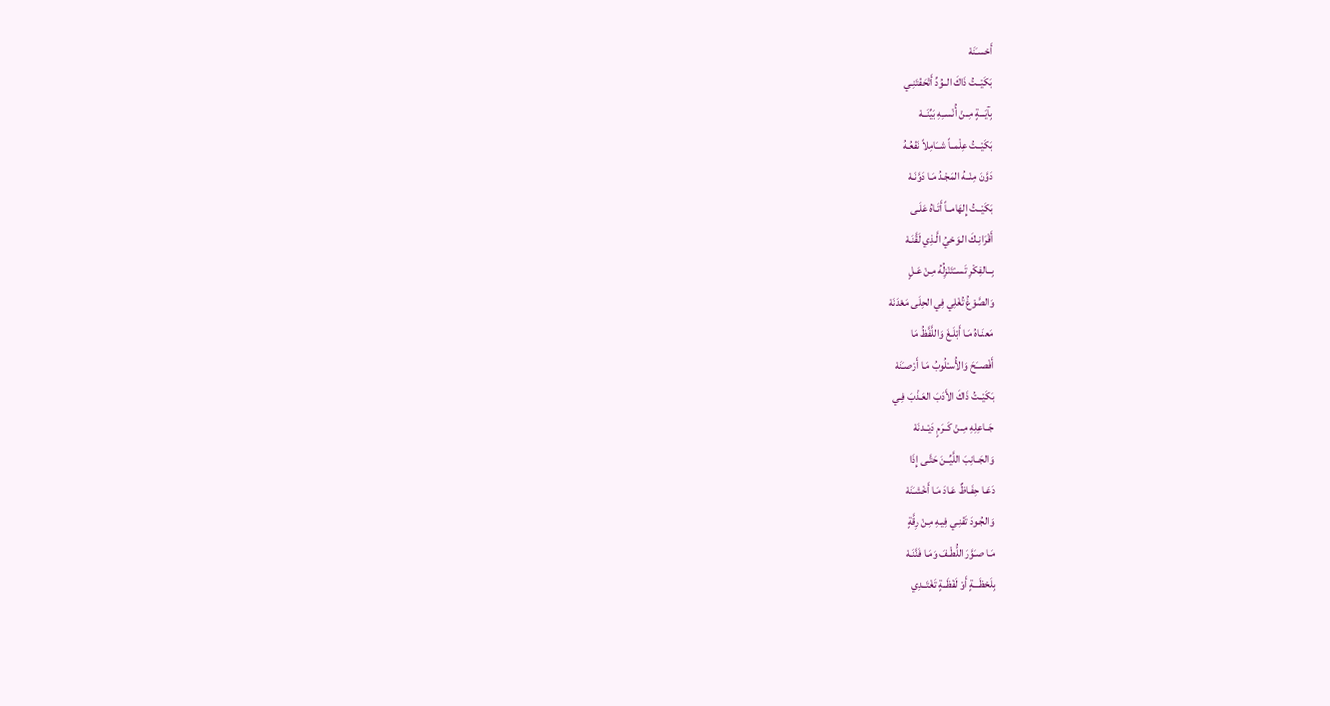أَحْسـَنَهْ
بَكَيْــتُ ذَاكَ الــوُدِّ أَتْحَفْتَنِـي
بِآيَـــةٍ مِــنْ أُنْســِهِ بَيِّنَــهْ
بَكَيْــتُ عِلْمــاً شــَامِلاً نَفْعُـهُ
دَوَّنَ مِنْــهُ المَجْـدُ مَـا دَوَّنَـهْ
بَكَيْــتُ إِلهَامــاً أَتَـاهُ عَلَـى
أَقْرَانِـكَ الـوَحْيُ الَّـذِي لَقَّنَـهْ
بِــالفِكْرِ تَســْتَنْزِلُهُ مِـنْ عَـلٍ
وَالصَّوْغُ تُغْلِي فِي الحِلَى مَعْدَنَهْ
مَعنَـاهُ مَـا أَبْلَـغَ وَاللَّفَّظُ مَا
أَفْصــَحَ وَالأُسـْلُوبُ مَـا أَرْصـَنَهْ
بَكَيْــتُ ذَاكَ الأَدَبَ العَـذْبَ فِـي
جَــاعِلِهِ مِــنْ كَــرَمٍ دَيْــدنَهْ
وَالجَــانِبَ اللَّيِّــنَ حَتَّـى إِذَا
دَعَـا حِفَـاظٌ عَـادَ مَـا أَخْشـَنَهْ
وَالجُـودَ تَفْنِـي فِيـهِ مِـنْ رِقَّةٍ
مَـا صـَوَّرَ اللُّطْـفَ وَمَـا فَنَّنَـهْ
بِلَحْظَـــةٍ أَوْ لَفْظَــةٍ تَغْتَــدِي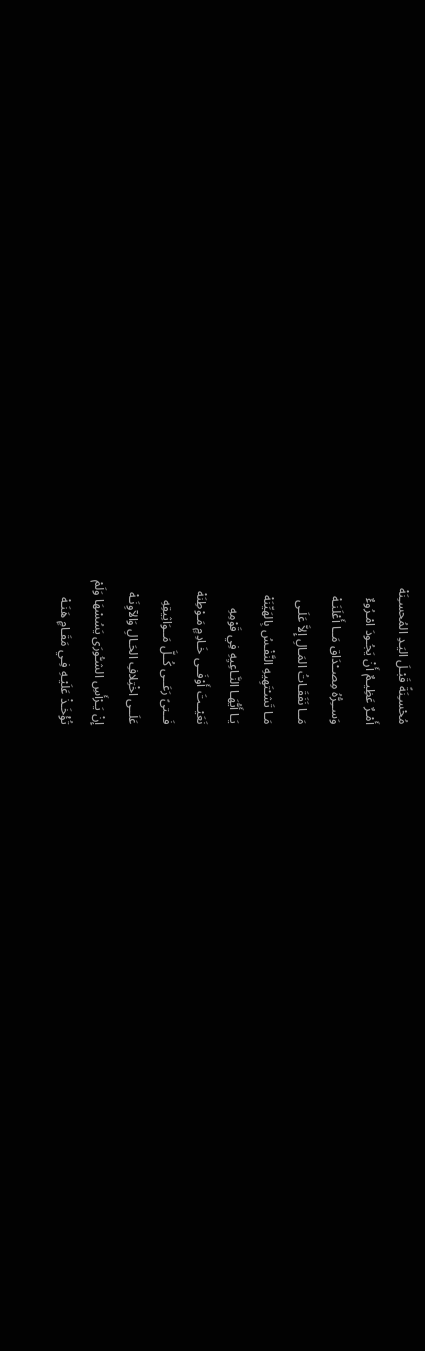مُحْسـِنَةً قَبْـلَ اليَـدِ المُحسـِنَهْ
أَمْـرٌ عَظِيـمٌ أَنْ يَجُـودَ امْـرُوءٌ
وَســِرُّهُ مِصــْدَاق مَــا أَعْلَنَـهْ
مَــا نَفَقَـاتُ المَـالِ إِلاَّ عَلَـى
مَـا تَشـْتَهِيهِ النَّفْـسُ بِالهَيِّنَهْ
يَـا أَيُّهَـا النَّـاعِيِهِ فِي قَوْمِهِ
نَعَيْــتَ أَوْفَــى خَـادِمٍ مَـوْطِنَهْ
فَــتىً رَعَــى كُــلَّ مَــوَاثِيقِهِ
عَلَــى اخْتِلافِ الحَـالِ وَالآوِنَـهْ
إِنْ يَـرْأَسِ الشـُّورَى يَسُسْهَا وَلَمْ
تُؤْخَـذْ عَلَيْـهِ فِـي مَقَـامٍ هَنَـهْ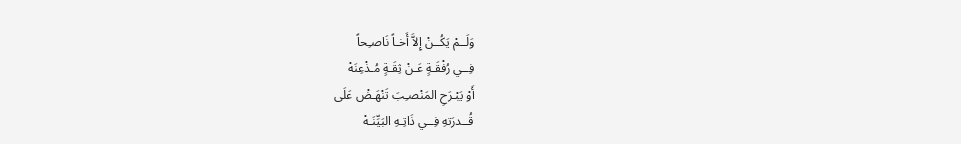وَلَــمْ يَكُــنْ إِلاَّ أَخـاً نَاصـِحاً
فِــي رُفْقَـةٍ عَـنْ ثِقَـةٍ مُـذْعِنَهْ
أَوْ يَبْـرَحِ المَنْصـِبَ تَنْهَـضْ عَلَى
قُــدرَتهِ فِــي ذَاتِـهِ البَيِّنَـهْ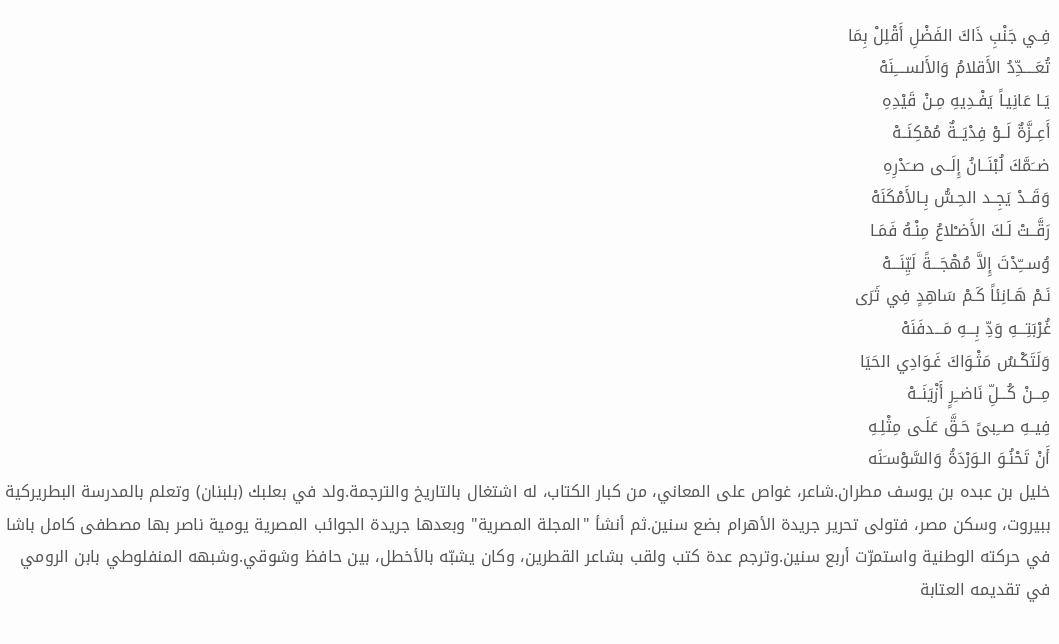فِـي جَنْبِ ذَاكَ الفَضْلِ أَقْلِلْ بِمَا
تُعَــــدِّدُ الأَقلامُ وَالأَلســــِنَهْ
يَـا عَانِيـاً يَفْـدِيهِ مِـنْ قَيْدِهِ
أَعِــزَّةٌ لَــوْ فِدْيَــةٌ مُمْكِنَــهْ
ضــَمَّكَ لُبْنَــانُ إِلَــى صــَدْرِهِ
وَقَــدْ يَجِــد الحِـسُّ بِـالأَمْكَنَهْ
رَقَّــتْ لَـكَ الأَضـْلاعُ مِنْـهُ فَمَـا
وُســـِّدْتَ إِلاَّ مُهْجَـــةً لَيِّنَـــهْ
نَـمْ هَـانِئاً كَـمْ سَاهِدٍ فِي ثَرَى
غُرْبَتِـــهِ وَدِّ بِـــهِ مَـــدفَنَهْ
وَلَتَكْـسُ مَثْـوَاكَ غَـوَادِي الحَيَا
مِـــنْ كُـــلِّ نَاضــِرٍ أَزْيَنَــهْ
فِيــهِ صــِبىً حَـقَّ عَلَـى مِثْلِـهِ
أَنْ تَحْنُـوَ الـوَرْدَةُ وَالسَّوْسـَنَه
خليل بن عبده بن يوسف مطران.شاعر، غواص على المعاني، من كبار الكتاب، له اشتغال بالتاريخ والترجمة.ولد في بعلبك (بلبنان) وتعلم بالمدرسة البطريركية ببيروت، وسكن مصر، فتولى تحرير جريدة الأهرام بضع سنين.ثم أنشأ "المجلة المصرية" وبعدها جريدة الجوائب المصرية يومية ناصر بها مصطفى كامل باشا في حركته الوطنية واستمرّت أربع سنين.وترجم عدة كتب ولقب بشاعر القطرين، وكان يشبّه بالأخطل، بين حافظ وشوقي.وشبهه المنفلوطي بابن الرومي في تقديمه العتابة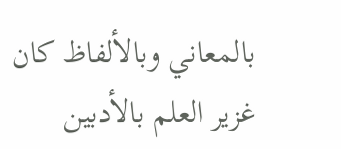بالمعاني وبالألفاظ كان غزير العلم بالأدبين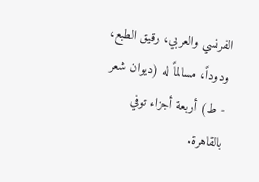الفرنسي والعربي، رقيق الطبع، ودوداً، مسالماً له (ديوان شعر - ط) أربعة أجزاء توفي بالقاهرة.